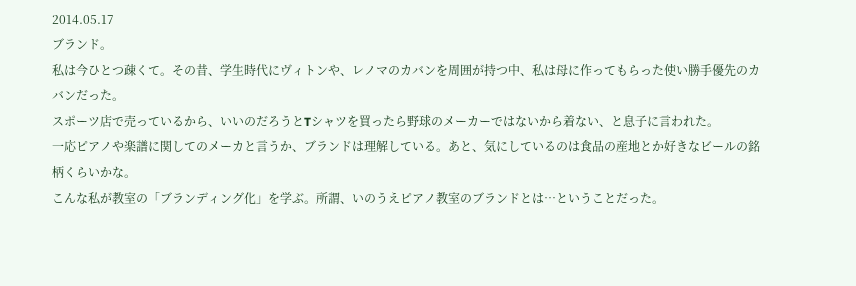2014.05.17
ブランド。
私は今ひとつ疎くて。その昔、学生時代にヴィトンや、レノマのカバンを周囲が持つ中、私は母に作ってもらった使い勝手優先のカバンだった。
スポーツ店で売っているから、いいのだろうとTシャツを買ったら野球のメーカーではないから着ない、と息子に言われた。
一応ピアノや楽譜に関してのメーカと言うか、ブランドは理解している。あと、気にしているのは食品の産地とか好きなビールの銘柄くらいかな。
こんな私が教室の「ブランディング化」を学ぶ。所謂、いのうえピアノ教室のブランドとは…ということだった。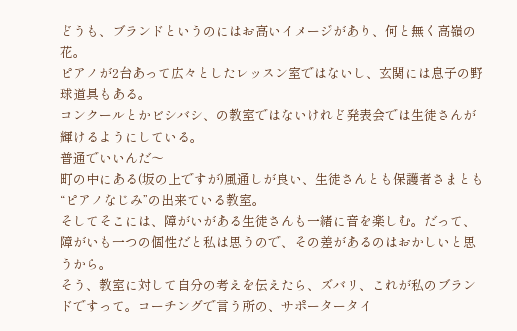どうも、ブランドというのにはお高いイメージがあり、何と無く高嶺の花。
ピアノが2台あって広々としたレッスン室ではないし、玄関には息子の野球道具もある。
コンクールとかビシバシ、の教室ではないけれど発表会では生徒さんが輝けるようにしている。
普通でいいんだ〜
町の中にある(坂の上ですが)風通しが良い、生徒さんとも保護者さまとも“ピアノなじみ”の出来ている教室。
そしてそこには、障がいがある生徒さんも一緒に音を楽しむ。だって、障がいも一つの個性だと私は思うので、その差があるのはおかしいと思うから。
そう、教室に対して自分の考えを伝えたら、ズバリ、これが私のブランドですって。コーチングで言う所の、サポータータイ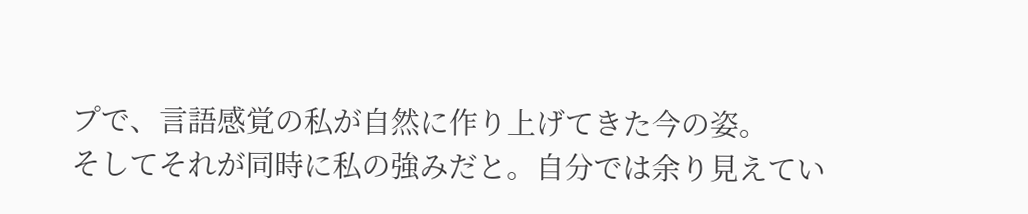プで、言語感覚の私が自然に作り上げてきた今の姿。
そしてそれが同時に私の強みだと。自分では余り見えてい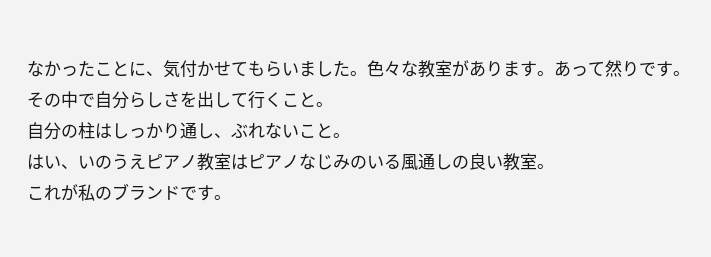なかったことに、気付かせてもらいました。色々な教室があります。あって然りです。その中で自分らしさを出して行くこと。
自分の柱はしっかり通し、ぶれないこと。
はい、いのうえピアノ教室はピアノなじみのいる風通しの良い教室。
これが私のブランドです。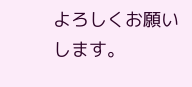よろしくお願いします。